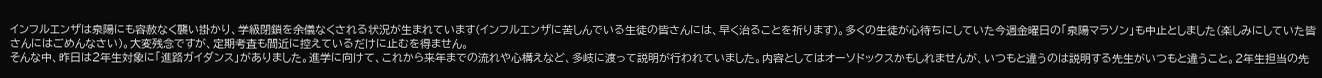インフルエンザは泉陽にも容赦なく襲い掛かり、学級閉鎖を余儀なくされる状況が生まれています(インフルエンザに苦しんでいる生徒の皆さんには、早く治ることを祈ります)。多くの生徒が心待ちにしていた今週金曜日の「泉陽マラソン」も中止としました(楽しみにしていた皆さんにはごめんなさい)。大変残念ですが、定期考査も間近に控えているだけに止むを得ません。
そんな中、昨日は2年生対象に「進路ガイダンス」がありました。進学に向けて、これから来年までの流れや心構えなど、多岐に渡って説明が行われていました。内容としてはオーソドックスかもしれませんが、いつもと違うのは説明する先生がいつもと違うこと。2年生担当の先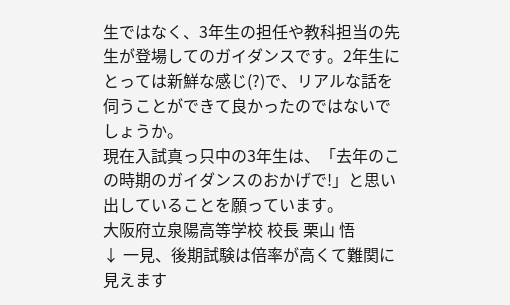生ではなく、3年生の担任や教科担当の先生が登場してのガイダンスです。2年生にとっては新鮮な感じ(?)で、リアルな話を伺うことができて良かったのではないでしょうか。
現在入試真っ只中の3年生は、「去年のこの時期のガイダンスのおかげで!」と思い出していることを願っています。
大阪府立泉陽高等学校 校長 栗山 悟
↓ 一見、後期試験は倍率が高くて難関に見えます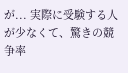が... 実際に受験する人が少なくて、驚きの競争率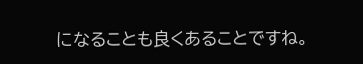になることも良くあることですね。